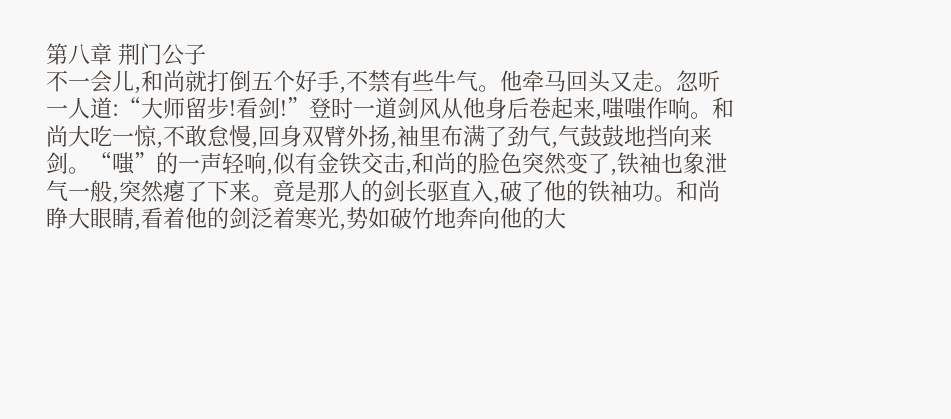第八章 荆门公子
不一会儿,和尚就打倒五个好手,不禁有些牛气。他牵马回头又走。忽听一人道:“大师留步!看剑!”登时一道剑风从他身后卷起来,嗤嗤作响。和尚大吃一惊,不敢怠慢,回身双臂外扬,袖里布满了劲气,气鼓鼓地挡向来剑。“嗤”的一声轻响,似有金铁交击,和尚的脸色突然变了,铁袖也象泄气一般,突然瘪了下来。竟是那人的剑长驱直入,破了他的铁袖功。和尚睁大眼睛,看着他的剑泛着寒光,势如破竹地奔向他的大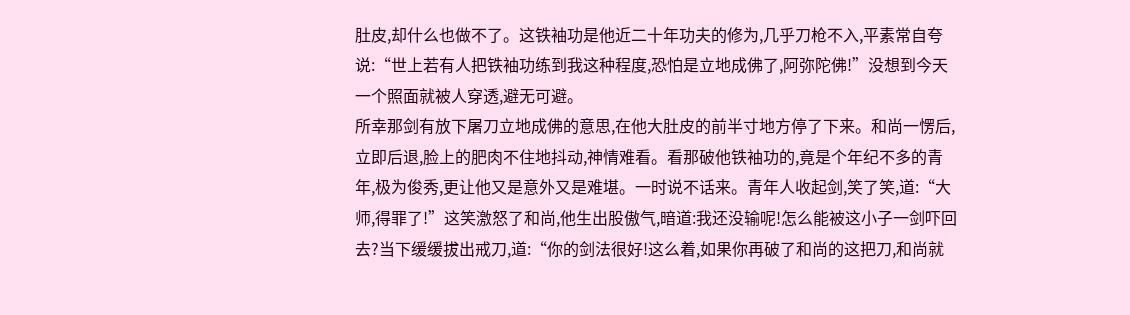肚皮,却什么也做不了。这铁袖功是他近二十年功夫的修为,几乎刀枪不入,平素常自夸说:“世上若有人把铁袖功练到我这种程度,恐怕是立地成佛了,阿弥陀佛!”没想到今天一个照面就被人穿透,避无可避。
所幸那剑有放下屠刀立地成佛的意思,在他大肚皮的前半寸地方停了下来。和尚一愣后,立即后退,脸上的肥肉不住地抖动,神情难看。看那破他铁袖功的,竟是个年纪不多的青年,极为俊秀,更让他又是意外又是难堪。一时说不话来。青年人收起剑,笑了笑,道:“大师,得罪了!”这笑激怒了和尚,他生出股傲气,暗道:我还没输呢!怎么能被这小子一剑吓回去?当下缓缓拔出戒刀,道:“你的剑法很好!这么着,如果你再破了和尚的这把刀,和尚就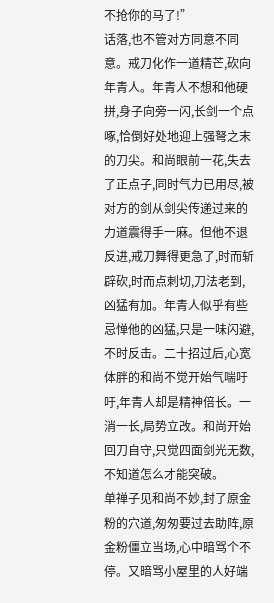不抢你的马了!”
话落,也不管对方同意不同意。戒刀化作一道精芒,砍向年青人。年青人不想和他硬拼,身子向旁一闪,长剑一个点啄,恰倒好处地迎上强弩之末的刀尖。和尚眼前一花,失去了正点子,同时气力已用尽,被对方的剑从剑尖传递过来的力道震得手一麻。但他不退反进,戒刀舞得更急了,时而斩辟砍,时而点刺切,刀法老到,凶猛有加。年青人似乎有些忌惮他的凶猛,只是一味闪避,不时反击。二十招过后,心宽体胖的和尚不觉开始气喘吁吁,年青人却是精神倍长。一消一长,局势立改。和尚开始回刀自守,只觉四面剑光无数,不知道怎么才能突破。
单禅子见和尚不妙,封了原金粉的穴道,匆匆要过去助阵,原金粉僵立当场,心中暗骂个不停。又暗骂小屋里的人好端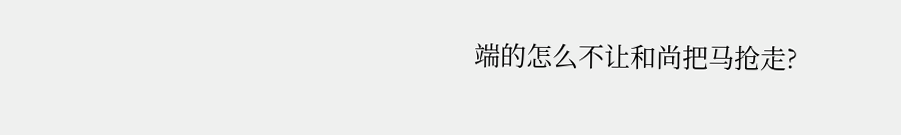端的怎么不让和尚把马抢走?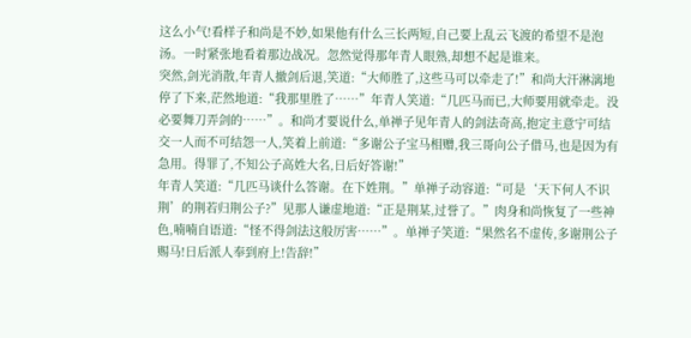这么小气!看样子和尚是不妙,如果他有什么三长两短,自己要上乱云飞渡的希望不是泡汤。一时紧张地看着那边战况。忽然觉得那年青人眼熟,却想不起是谁来。
突然,剑光消散,年青人撤剑后退,笑道:“大师胜了,这些马可以牵走了!”和尚大汗淋漓地停了下来,茫然地道:“我那里胜了……”年青人笑道:“几匹马而已,大师要用就牵走。没必要舞刀弄剑的……”。和尚才要说什么,单禅子见年青人的剑法奇高,抱定主意宁可结交一人而不可结怨一人,笑着上前道:“多谢公子宝马相赠,我三哥向公子借马,也是因为有急用。得罪了,不知公子高姓大名,日后好答谢!”
年青人笑道:“几匹马谈什么答谢。在下姓荆。”单禅子动容道:“可是‘天下何人不识荆’的荆若归荆公子?”见那人谦虚地道:“正是荆某,过誉了。”肉身和尚恢复了一些神色,喃喃自语道:“怪不得剑法这般厉害……”。单禅子笑道:“果然名不虚传,多谢荆公子赐马!日后派人奉到府上!告辞!”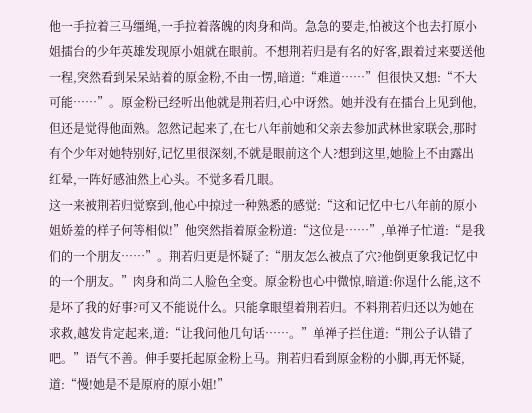他一手拉着三马缰绳,一手拉着落魄的肉身和尚。急急的要走,怕被这个也去打原小姐擂台的少年英雄发现原小姐就在眼前。不想荆若归是有名的好客,跟着过来要送他一程,突然看到呆呆站着的原金粉,不由一愣,暗道:“难道……”但很快又想:“不大可能……”。原金粉已经听出他就是荆若归,心中讶然。她并没有在擂台上见到他,但还是觉得他面熟。忽然记起来了,在七八年前她和父亲去参加武林世家联会,那时有个少年对她特别好,记忆里很深刻,不就是眼前这个人?想到这里,她脸上不由露出红晕,一阵好感油然上心头。不觉多看几眼。
这一来被荆若归觉察到,他心中掠过一种熟悉的感觉:“这和记忆中七八年前的原小姐娇羞的样子何等相似!”他突然指着原金粉道:“这位是……”,单禅子忙道:“是我们的一个朋友……”。荆若归更是怀疑了:“朋友怎么被点了穴?他倒更象我记忆中的一个朋友。”肉身和尚二人脸色全变。原金粉也心中微惊,暗道:你逞什么能,这不是坏了我的好事?可又不能说什么。只能拿眼望着荆若归。不料荆若归还以为她在求救,越发肯定起来,道:“让我问他几句话……。”单禅子拦住道:“荆公子认错了吧。”语气不善。伸手要托起原金粉上马。荆若归看到原金粉的小脚,再无怀疑,道:“慢!她是不是原府的原小姐!”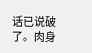话已说破了。肉身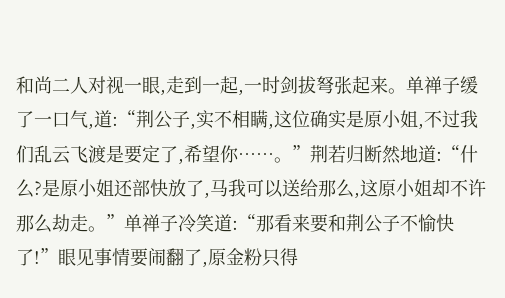和尚二人对视一眼,走到一起,一时剑拔弩张起来。单禅子缓了一口气,道:“荆公子,实不相瞒,这位确实是原小姐,不过我们乱云飞渡是要定了,希望你……。”荆若归断然地道:“什么?是原小姐还部快放了,马我可以送给那么,这原小姐却不许那么劫走。”单禅子冷笑道:“那看来要和荆公子不愉快了!”眼见事情要闹翻了,原金粉只得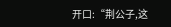开口:“荆公子,这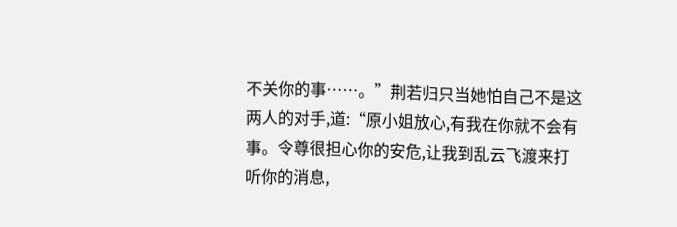不关你的事……。”荆若归只当她怕自己不是这两人的对手,道:“原小姐放心,有我在你就不会有事。令尊很担心你的安危,让我到乱云飞渡来打听你的消息,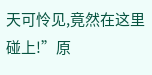天可怜见,竟然在这里碰上!”原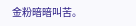金粉暗暗叫苦。